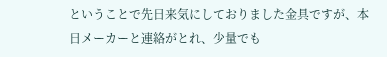ということで先日来気にしておりました金具ですが、本日メーカーと連絡がとれ、少量でも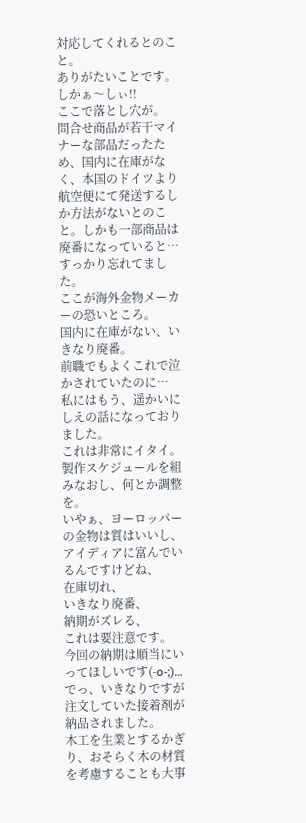対応してくれるとのこと。
ありがたいことです。
しかぁ〜しぃ!!
ここで落とし穴が。
問合せ商品が若干マイナーな部品だったため、国内に在庫がなく、本国のドイツより航空便にて発送するしか方法がないとのこと。しかも一部商品は廃番になっていると…
すっかり忘れてました。
ここが海外金物メーカーの恐いところ。
国内に在庫がない、いきなり廃番。
前職でもよくこれで泣かされていたのに…
私にはもう、遥かいにしえの話になっておりました。
これは非常にイタイ。
製作スケジュールを組みなおし、何とか調整を。
いやぁ、ヨーロッパーの金物は質はいいし、アイディアに富んでいるんですけどね、
在庫切れ、
いきなり廃番、
納期がズレる、
これは要注意です。
今回の納期は順当にいってほしいです(-o-;)…
でっ、いきなりですが注文していた接着剤が納品されました。
木工を生業とするかぎり、おそらく木の材質を考慮することも大事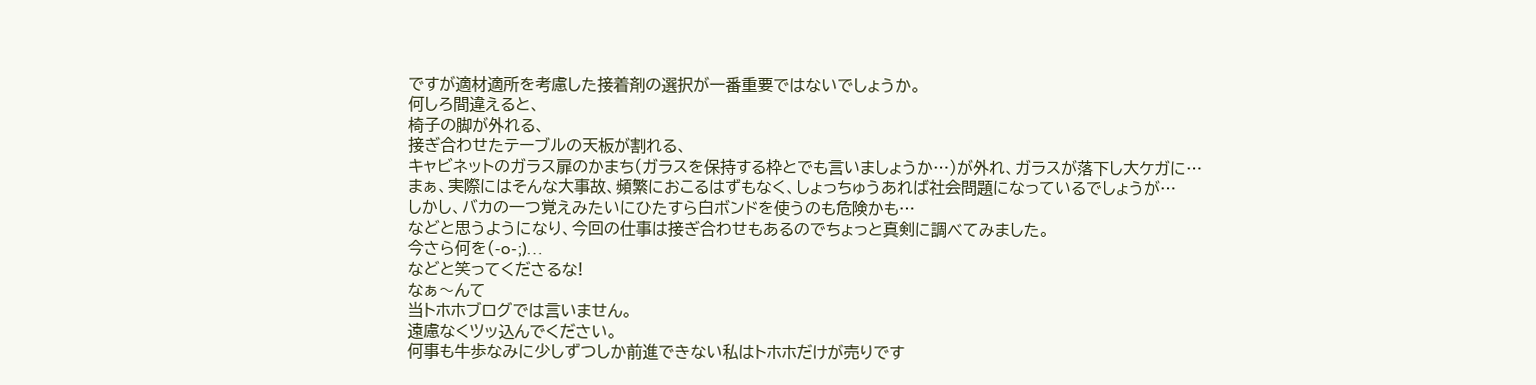ですが適材適所を考慮した接着剤の選択が一番重要ではないでしょうか。
何しろ間違えると、
椅子の脚が外れる、
接ぎ合わせたテーブルの天板が割れる、
キャビネットのガラス扉のかまち(ガラスを保持する枠とでも言いましょうか…)が外れ、ガラスが落下し大ケガに…
まぁ、実際にはそんな大事故、頻繁におこるはずもなく、しょっちゅうあれば社会問題になっているでしょうが…
しかし、バカの一つ覚えみたいにひたすら白ボンドを使うのも危険かも…
などと思うようになり、今回の仕事は接ぎ合わせもあるのでちょっと真剣に調べてみました。
今さら何を(-o-;)…
などと笑ってくださるな!
なぁ〜んて
当トホホブログでは言いません。
遠慮なくツッ込んでください。
何事も牛歩なみに少しずつしか前進できない私はトホホだけが売りです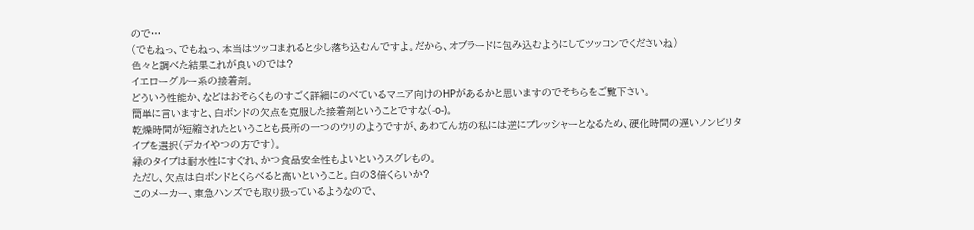ので…
(でもねっ、でもねっ、本当はツッコまれると少し落ち込むんですよ。だから、オブラードに包み込むようにしてツッコンでくださいね)
色々と調べた結果これが良いのでは?
イエローグルー系の接着剤。
どういう性能か、などはおそらくものすごく詳細にのべているマニア向けのHPがあるかと思いますのでそちらをご覧下さい。
簡単に言いますと、白ボンドの欠点を克服した接着剤ということですな(-o-)。
乾燥時間が短縮されたということも長所の一つのウリのようですが、あわてん坊の私には逆にプレッシャーとなるため、硬化時間の遅いノンビリタイプを選択(デカイやつの方です)。
緑のタイプは耐水性にすぐれ、かつ食品安全性もよいというスグレもの。
ただし、欠点は白ボンドとくらべると高いということ。白の3倍くらいか?
このメーカー、東急ハンズでも取り扱っているようなので、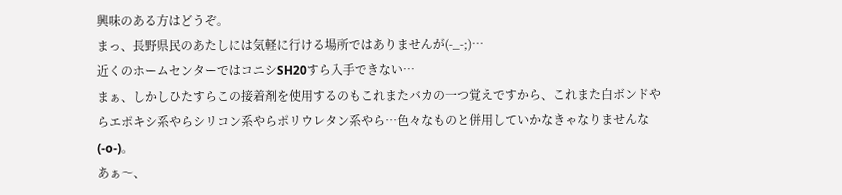興味のある方はどうぞ。
まっ、長野県民のあたしには気軽に行ける場所ではありませんが(-_-;)…
近くのホームセンターではコニシSH20すら入手できない…
まぁ、しかしひたすらこの接着剤を使用するのもこれまたバカの一つ覚えですから、これまた白ボンドやらエポキシ系やらシリコン系やらポリウレタン系やら…色々なものと併用していかなきゃなりませんな(-o-)。
あぁ〜、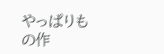やっぱりもの作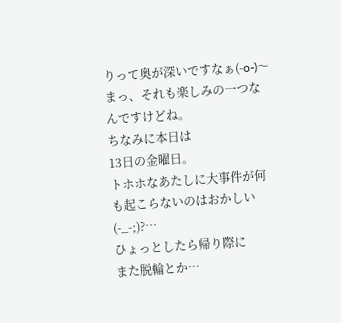りって奥が深いですなぁ(-o-)〜
まっ、それも楽しみの一つなんですけどね。
ちなみに本日は
13日の金曜日。
トホホなあたしに大事件が何も起こらないのはおかしい(-_-;)?…
ひょっとしたら帰り際に
また脱輪とか…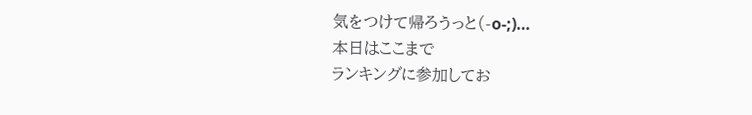気をつけて帰ろうっと(-o-;)…
本日はここまで
ランキングに参加してお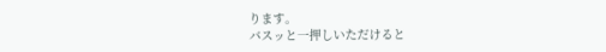ります。
バスッと一押しいただけると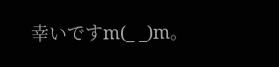幸いですm(_ _)m。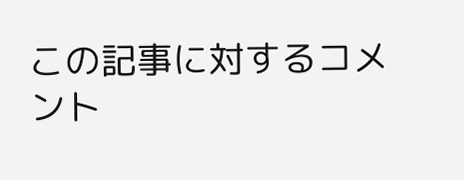この記事に対するコメント